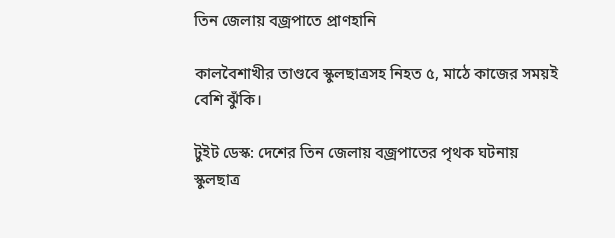তিন জেলায় বজ্রপাতে প্রাণহানি

কালবৈশাখীর তাণ্ডবে স্কুলছাত্রসহ নিহত ৫, মাঠে কাজের সময়ই বেশি ঝুঁকি।

টুইট ডেস্ক: দেশের তিন জেলায় বজ্রপাতের পৃথক ঘটনায় স্কুলছাত্র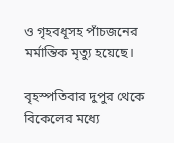ও গৃহবধূসহ পাঁচজনের মর্মান্তিক মৃত্যু হয়েছে।

বৃহস্পতিবার দুপুর থেকে বিকেলের মধ্যে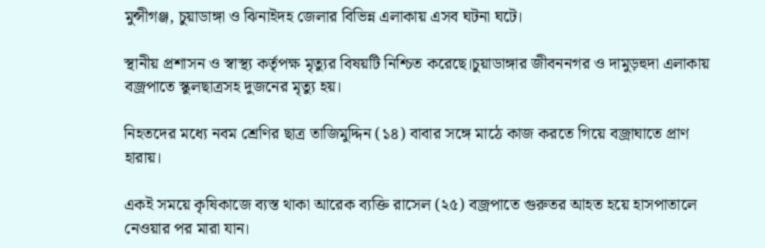মুন্সীগঞ্জ, চুয়াডাঙ্গা ও ঝিনাইদহ জেলার বিভিন্ন এলাকায় এসব ঘটনা ঘটে।

স্থানীয় প্রশাসন ও স্বাস্থ্য কর্তৃপক্ষ মৃত্যুর বিষয়টি নিশ্চিত করেছে।চুয়াডাঙ্গার জীবননগর ও দামুড়হুদা এলাকায় বজ্রপাতে স্কুলছাত্রসহ দুজনের মৃত্যু হয়।

নিহতদের মধ্যে নবম শ্রেণির ছাত্র তাজিমুদ্দিন (১৪) বাবার সঙ্গে মাঠে কাজ করতে গিয়ে বজ্রাঘাতে প্রাণ হারায়।

একই সময়ে কৃষিকাজে ব্যস্ত থাকা আরেক ব্যক্তি রাসেল (২৫) বজ্রপাতে গুরুতর আহত হয়ে হাসপাতালে নেওয়ার পর মারা যান।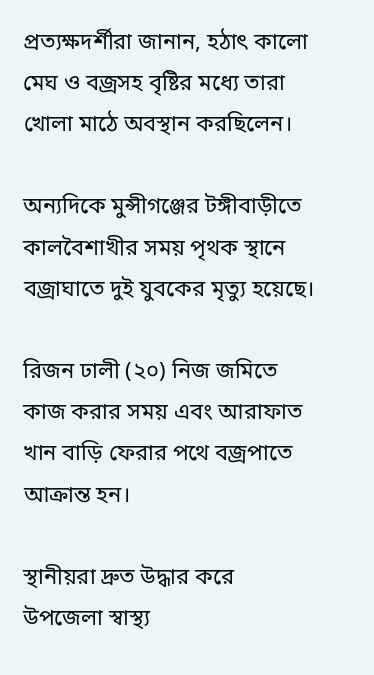প্রত্যক্ষদর্শীরা জানান, হঠাৎ কালো মেঘ ও বজ্রসহ বৃষ্টির মধ্যে তারা খোলা মাঠে অবস্থান করছিলেন।

অন্যদিকে মুন্সীগঞ্জের টঙ্গীবাড়ীতে কালবৈশাখীর সময় পৃথক স্থানে বজ্রাঘাতে দুই যুবকের মৃত্যু হয়েছে।

রিজন ঢালী (২০) নিজ জমিতে কাজ করার সময় এবং আরাফাত খান বাড়ি ফেরার পথে বজ্রপাতে আক্রান্ত হন।

স্থানীয়রা দ্রুত উদ্ধার করে উপজেলা স্বাস্থ্য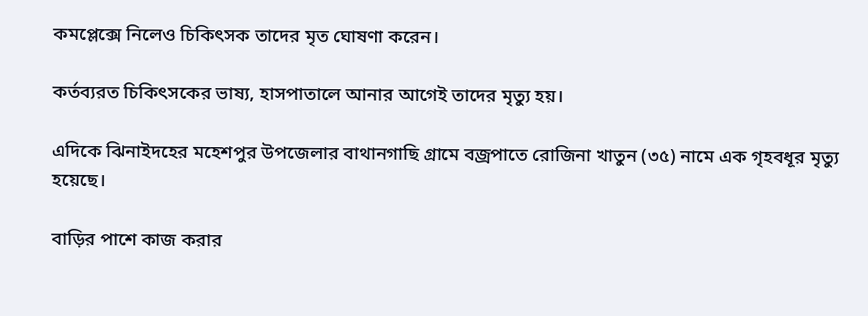কমপ্লেক্সে নিলেও চিকিৎসক তাদের মৃত ঘোষণা করেন।

কর্তব্যরত চিকিৎসকের ভাষ্য, হাসপাতালে আনার আগেই তাদের মৃত্যু হয়।

এদিকে ঝিনাইদহের মহেশপুর উপজেলার বাথানগাছি গ্রামে বজ্রপাতে রোজিনা খাতুন (৩৫) নামে এক গৃহবধূর মৃত্যু হয়েছে।

বাড়ির পাশে কাজ করার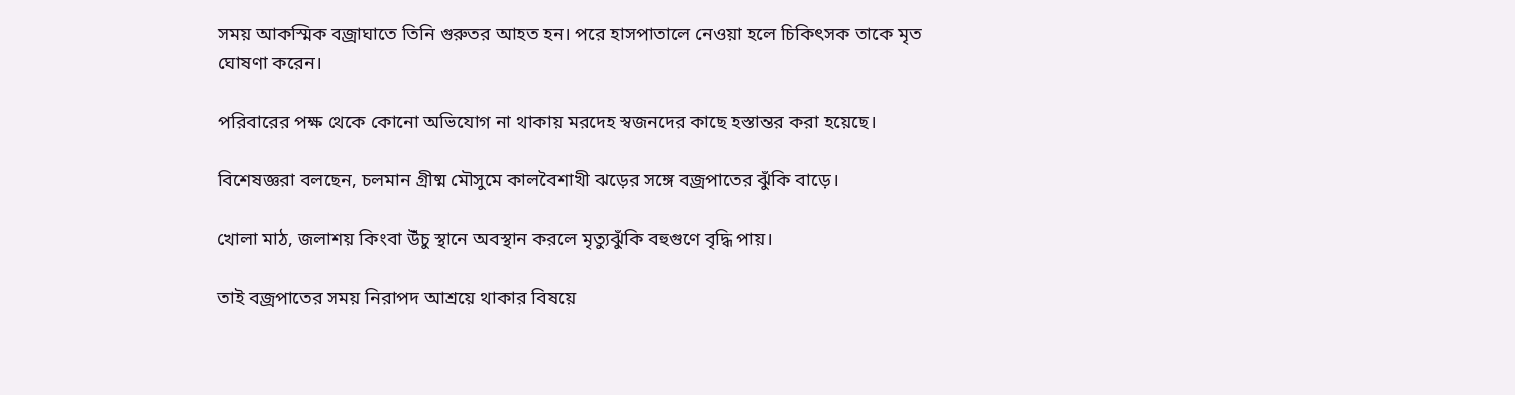সময় আকস্মিক বজ্রাঘাতে তিনি গুরুতর আহত হন। পরে হাসপাতালে নেওয়া হলে চিকিৎসক তাকে মৃত ঘোষণা করেন।

পরিবারের পক্ষ থেকে কোনো অভিযোগ না থাকায় মরদেহ স্বজনদের কাছে হস্তান্তর করা হয়েছে।

বিশেষজ্ঞরা বলছেন, চলমান গ্রীষ্ম মৌসুমে কালবৈশাখী ঝড়ের সঙ্গে বজ্রপাতের ঝুঁকি বাড়ে।

খোলা মাঠ, জলাশয় কিংবা উঁচু স্থানে অবস্থান করলে মৃত্যুঝুঁকি বহুগুণে বৃদ্ধি পায়।

তাই বজ্রপাতের সময় নিরাপদ আশ্রয়ে থাকার বিষয়ে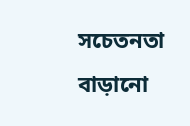সচেতনতা বাড়ানো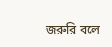জরুরি বলে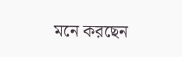মনে করছেন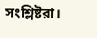সংশ্লিষ্টরা।